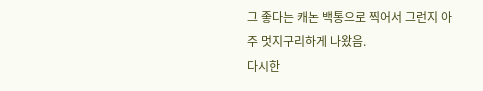그 좋다는 캐논 백통으로 찍어서 그런지 아주 멋지구리하게 나왔음.
다시한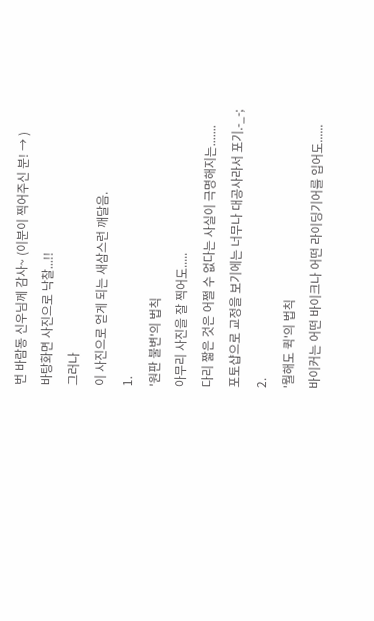번 바람동 신우님께 감사~ (이분이 찍어주신 분! → )
바탕화면 사진으로 낙찰...!!
그러나
이 사진으로 얻게 되는 새삼스런 깨달음.
1.
'원판 불변'의 법칙
아무리 사진을 잘 찍어도.....
다리 짧은 것은 어쩔 수 없다는 사실이 극명해지는.......
포토샵으로 교정을 보기에는 너무나 대공사라서 포기.-_-;
2.
'뭘해도 퀵'의 법칙
바이커는 어떤 바이크나 어떤 라이딩기어를 입어도......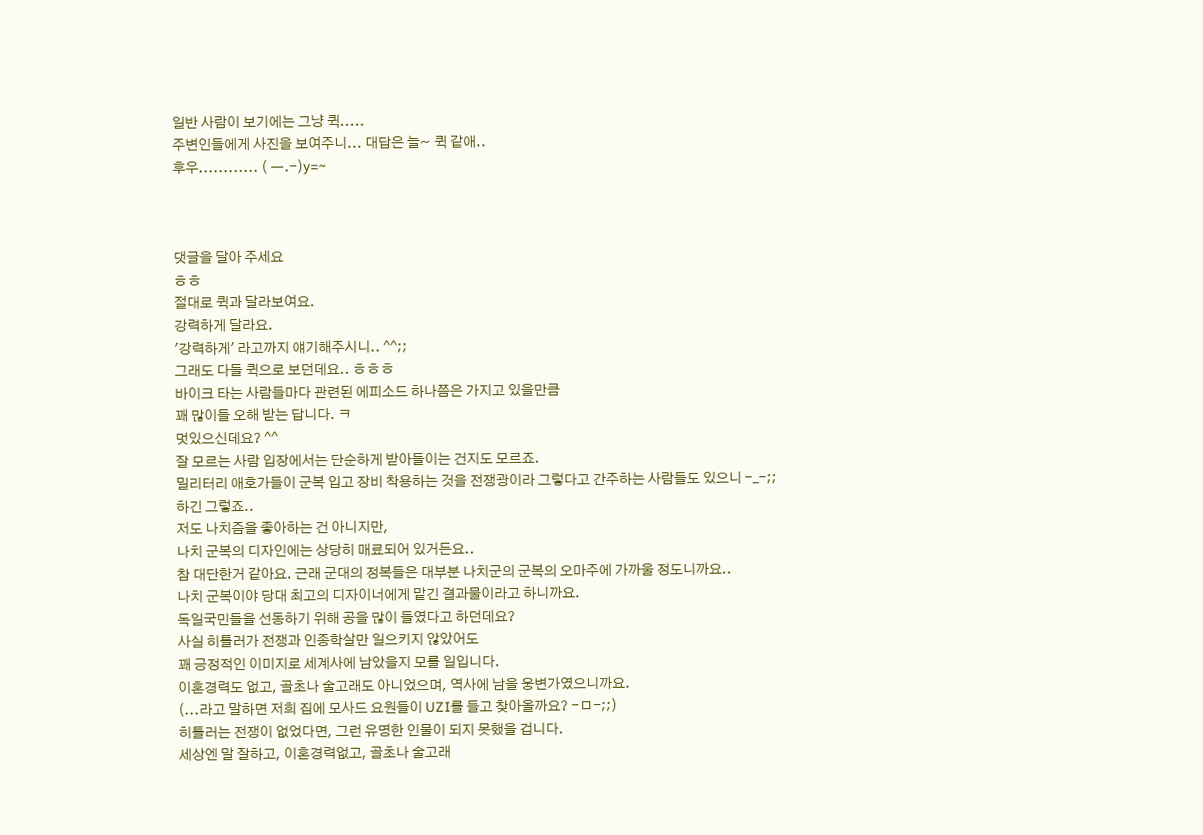일반 사람이 보기에는 그냥 퀵.....
주변인들에게 사진을 보여주니... 대답은 늘~ 퀵 같애..
후우............ ( ㅡ.-)y=~



댓글을 달아 주세요
ㅎㅎ
절대로 퀵과 달라보여요.
강력하게 달라요.
'강력하게' 라고까지 얘기해주시니.. ^^;;
그래도 다들 퀵으로 보던데요.. ㅎㅎㅎ
바이크 타는 사람들마다 관련된 에피소드 하나쯤은 가지고 있을만큼
꽤 많이들 오해 받는 답니다. ㅋ
멋있으신데요? ^^
잘 모르는 사람 입장에서는 단순하게 받아들이는 건지도 모르죠.
밀리터리 애호가들이 군복 입고 장비 착용하는 것을 전쟁광이라 그렇다고 간주하는 사람들도 있으니 -_-;;
하긴 그렇죠..
저도 나치즘을 좋아하는 건 아니지만,
나치 군복의 디자인에는 상당히 매료되어 있거든요..
참 대단한거 같아요. 근래 군대의 정복들은 대부분 나치군의 군복의 오마주에 가까울 정도니까요..
나치 군복이야 당대 최고의 디자이너에게 맡긴 결과물이라고 하니까요.
독일국민들을 선동하기 위해 공을 많이 들였다고 하던데요?
사실 히틀러가 전쟁과 인종학살만 일으키지 않았어도
꽤 긍정적인 이미지로 세계사에 남았을지 모를 일입니다.
이혼경력도 없고, 골초나 술고래도 아니었으며, 역사에 남을 웅변가였으니까요.
(...라고 말하면 저희 집에 모사드 요원들이 UZI를 들고 찾아올까요? -ㅁ-;;)
히틀러는 전쟁이 없었다면, 그런 유명한 인물이 되지 못했을 겁니다.
세상엔 말 잘하고, 이혼경력없고, 골초나 술고래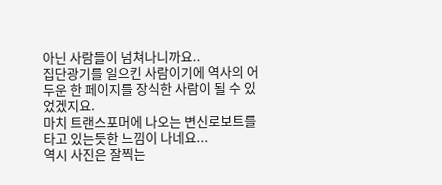아닌 사람들이 넘쳐나니까요..
집단광기를 일으킨 사람이기에 역사의 어두운 한 페이지를 장식한 사람이 될 수 있었겠지요.
마치 트랜스포머에 나오는 변신로보트를 타고 있는듯한 느낌이 나네요...
역시 사진은 잘찍는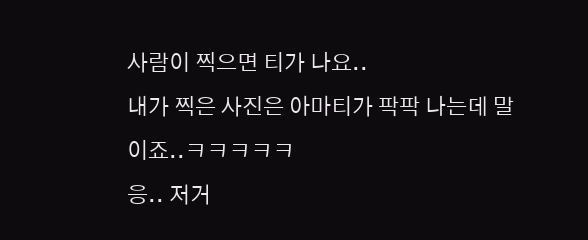사람이 찍으면 티가 나요..
내가 찍은 사진은 아마티가 팍팍 나는데 말이죠..ㅋㅋㅋㅋㅋ
응.. 저거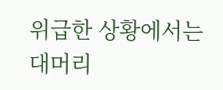위급한 상황에서는 대머리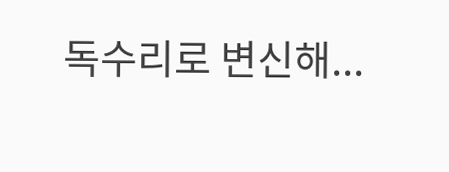독수리로 변신해...